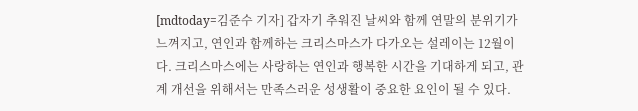[mdtoday=김준수 기자] 갑자기 추워진 날씨와 함께 연말의 분위기가 느껴지고, 연인과 함께하는 크리스마스가 다가오는 설레이는 12월이다. 크리스마스에는 사랑하는 연인과 행복한 시간을 기대하게 되고, 관계 개선을 위해서는 만족스러운 성생활이 중요한 요인이 될 수 있다.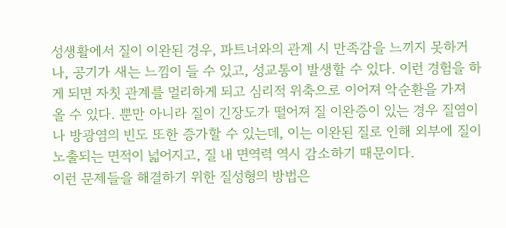성생활에서 질이 이완된 경우, 파트너와의 관계 시 만족감을 느끼지 못하거나, 공기가 새는 느낌이 들 수 있고, 성교통이 발생할 수 있다. 이런 경험을 하게 되면 자칫 관계를 멀리하게 되고 심리적 위축으로 이어져 악순환을 가져 올 수 있다. 뿐만 아니라 질이 긴장도가 떨어져 질 이완증이 있는 경우 질염이나 방광염의 빈도 또한 증가할 수 있는데, 이는 이완된 질로 인해 외부에 질이 노출되는 면적이 넓어지고, 질 내 면역력 역시 감소하기 때문이다.
이런 문제들을 해결하기 위한 질성형의 방법은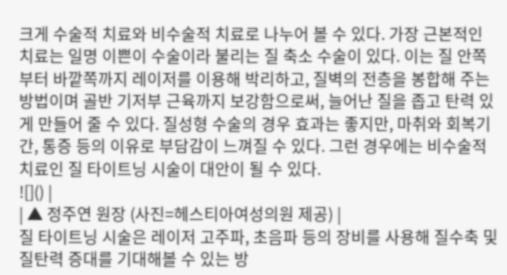크게 수술적 치료와 비수술적 치료로 나누어 볼 수 있다. 가장 근본적인 치료는 일명 이쁜이 수술이라 불리는 질 축소 수술이 있다. 이는 질 안쪽부터 바깥쪽까지 레이저를 이용해 박리하고, 질벽의 전층을 봉합해 주는 방법이며 골반 기저부 근육까지 보강함으로써, 늘어난 질을 좁고 탄력 있게 만들어 줄 수 있다. 질성형 수술의 경우 효과는 좋지만, 마취와 회복기간, 통증 등의 이유로 부담감이 느껴질 수 있다. 그런 경우에는 비수술적 치료인 질 타이트닝 시술이 대안이 될 수 있다.
![]() |
| ▲ 정주연 원장 (사진=헤스티아여성의원 제공) |
질 타이트닝 시술은 레이저 고주파, 초음파 등의 장비를 사용해 질수축 및 질탄력 증대를 기대해볼 수 있는 방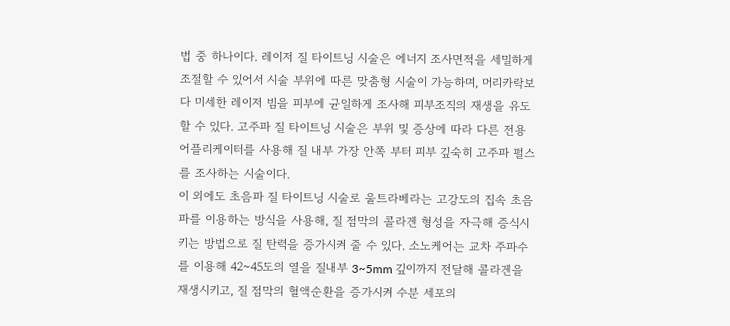법 중 하나이다. 레이저 질 타이트닝 시술은 에너지 조사면적을 세밀하게 조절할 수 있어서 시술 부위에 따른 맞춤형 시술이 가능하며, 머리카락보다 미세한 레이저 빔을 피부에 균일하게 조사해 피부조직의 재생을 유도할 수 있다. 고주파 질 타이트닝 시술은 부위 및 증상에 따라 다른 전용 어플리케이터를 사용해 질 내부 가장 안쪽 부터 피부 깊숙히 고주파 펄스를 조사하는 시술이다.
이 외에도 초음파 질 타이트닝 시술로 울트라베라는 고강도의 집속 초음파를 이용하는 방식을 사용해, 질 점막의 콜라겐 형성을 자극해 증식시키는 방법으로 질 탄력을 증가시켜 줄 수 있다. 소노케어는 교차 주파수를 이용해 42~45도의 열을 질내부 3~5mm 깊이까지 전달해 콜라겐을 재생시키고, 질 점막의 혈액순환을 증가시켜 수분 세포의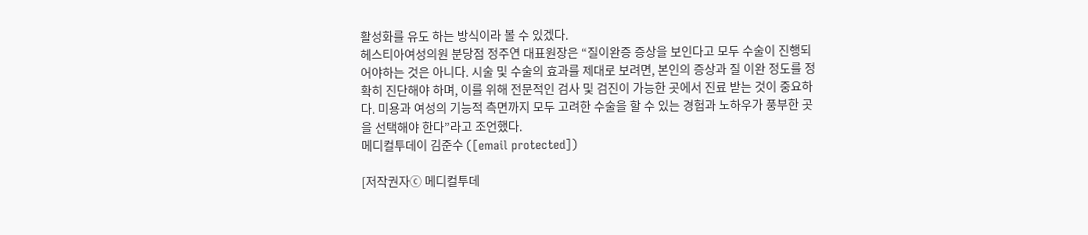활성화를 유도 하는 방식이라 볼 수 있겠다.
헤스티아여성의원 분당점 정주연 대표원장은 “질이완증 증상을 보인다고 모두 수술이 진행되어야하는 것은 아니다. 시술 및 수술의 효과를 제대로 보려면, 본인의 증상과 질 이완 정도를 정확히 진단해야 하며, 이를 위해 전문적인 검사 및 검진이 가능한 곳에서 진료 받는 것이 중요하다. 미용과 여성의 기능적 측면까지 모두 고려한 수술을 할 수 있는 경험과 노하우가 풍부한 곳을 선택해야 한다”라고 조언했다.
메디컬투데이 김준수 ([email protected])

[저작권자ⓒ 메디컬투데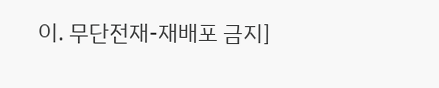이. 무단전재-재배포 금지]